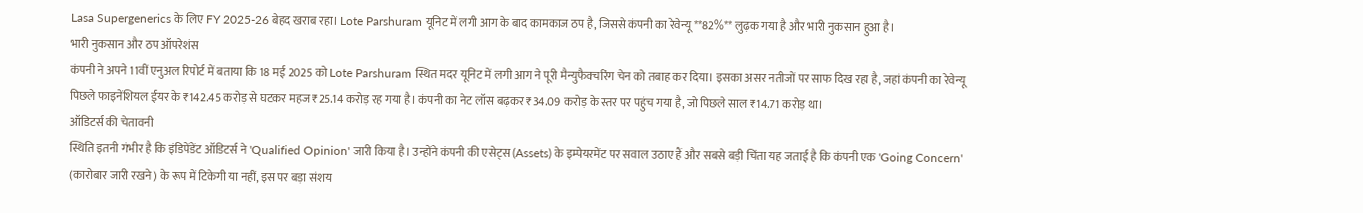Lasa Supergenerics के लिए FY 2025-26 बेहद खराब रहा। Lote Parshuram यूनिट में लगी आग के बाद कामकाज ठप है, जिससे कंपनी का रेवेन्यू **82%** लुढ़क गया है और भारी नुकसान हुआ है।
भारी नुकसान और ठप ऑपरेशंस
कंपनी ने अपने 11वीं एनुअल रिपोर्ट में बताया कि 18 मई 2025 को Lote Parshuram स्थित मदर यूनिट में लगी आग ने पूरी मैन्युफैक्चरिंग चेन को तबाह कर दिया। इसका असर नतीजों पर साफ दिख रहा है, जहां कंपनी का रेवेन्यू पिछले फाइनेंशियल ईयर के ₹142.45 करोड़ से घटकर महज ₹25.14 करोड़ रह गया है। कंपनी का नेट लॉस बढ़कर ₹34.09 करोड़ के स्तर पर पहुंच गया है, जो पिछले साल ₹14.71 करोड़ था।
ऑडिटर्स की चेतावनी
स्थिति इतनी गंभीर है कि इंडिपेंडेंट ऑडिटर्स ने 'Qualified Opinion' जारी किया है। उन्होंने कंपनी की एसेट्स (Assets) के इम्पेयरमेंट पर सवाल उठाए हैं और सबसे बड़ी चिंता यह जताई है कि कंपनी एक 'Going Concern' (कारोबार जारी रखने) के रूप में टिकेगी या नहीं, इस पर बड़ा संशय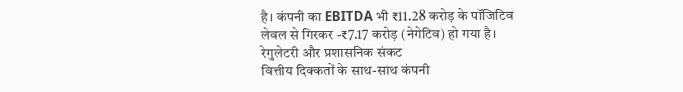है। कंपनी का EBITDA भी ₹11.28 करोड़ के पॉजिटिव लेवल से गिरकर -₹7.17 करोड़ (नेगेटिव) हो गया है।
रेगुलेटरी और प्रशासनिक संकट
वित्तीय दिक्कतों के साथ-साथ कंपनी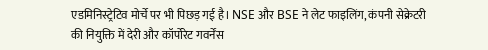एडमिनिस्ट्रेटिव मोर्चे पर भी पिछड़ गई है। NSE और BSE ने लेट फाइलिंग, कंपनी सेक्रेटरी की नियुक्ति में देरी और कॉर्पोरेट गवर्नेंस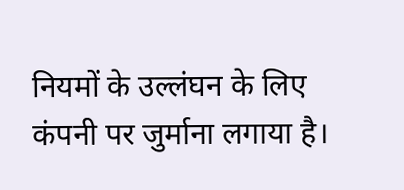नियमों के उल्लंघन के लिए कंपनी पर जुर्माना लगाया है।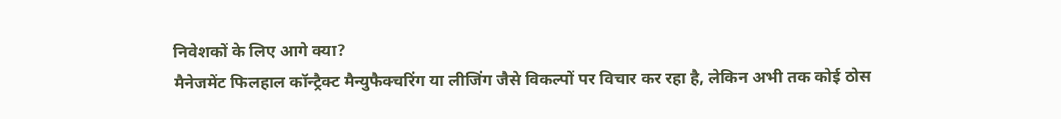निवेशकों के लिए आगे क्या?
मैनेजमेंट फिलहाल कॉन्ट्रैक्ट मैन्युफैक्चरिंग या लीजिंग जैसे विकल्पों पर विचार कर रहा है, लेकिन अभी तक कोई ठोस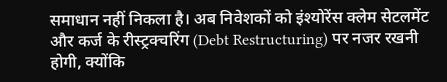समाधान नहीं निकला है। अब निवेशकों को इंश्योरेंस क्लेम सेटलमेंट और कर्ज के रीस्ट्रक्चरिंग (Debt Restructuring) पर नजर रखनी होगी, क्योंकि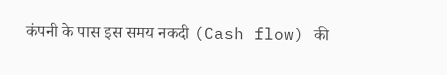कंपनी के पास इस समय नकदी (Cash flow) की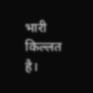भारी किल्लत है।